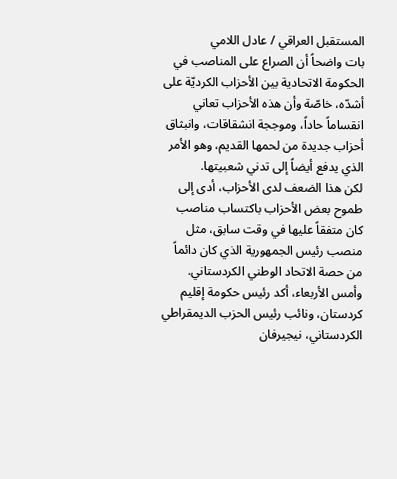المستقبل العراقي / عادل اللامي
بات واضحاً أن الصراع على المناصب في الحكومة الاتحادية بين الأحزاب الكرديّة على أشدّه، خاصّة وأن هذه الأحزاب تعاني انقساماً حاداً، وموججة انشقاقات، وانبثاق أحزاب جديدة من لحمها القديم، وهو الأمر الذي يدفع أيضاً إلى تدني شعبيتها.
لكن هذا الضعف لدى الأحزاب، أدى إلى طموح بعض الأحزاب باكتساب مناصب كان متفقاً عليها في وقت سابق، مثل منصب رئيس الجمهورية الذي كان دائماً من حصة الاتحاد الوطني الكردستاني.
وأمس الأربعاء، أكد رئيس حكومة إقليم كردستان، ونائب رئيس الحزب الديمقراطي الكردستاني، نيجيرفان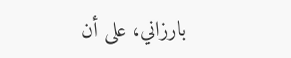بارزاني، على أن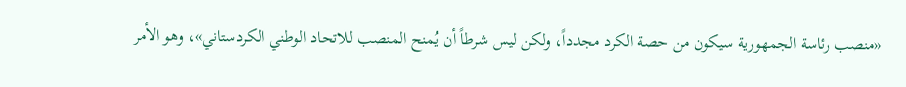«منصب رئاسة الجمهورية سيكون من حصة الكرد مجدداً، ولكن ليس شرطاً أن يُمنح المنصب للاتحاد الوطني الكردستاني»، وهو الأمر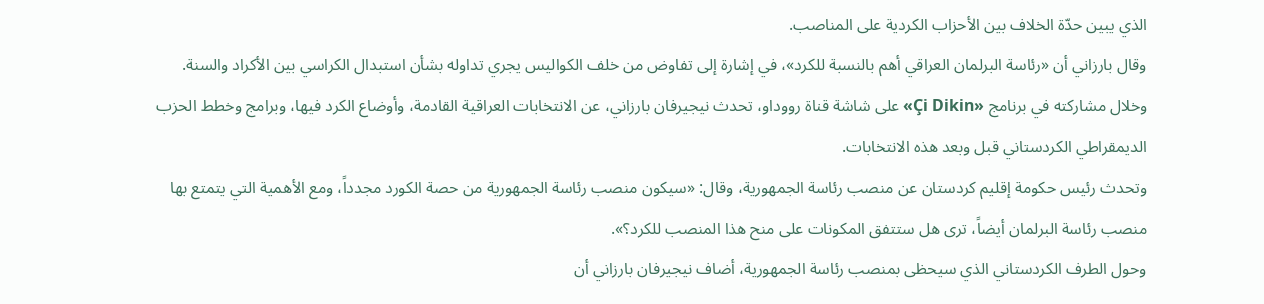الذي يبين حدّة الخلاف بين الأحزاب الكردية على المناصب.
وقال بارزاني أن «رئاسة البرلمان العراقي أهم بالنسبة للكرد»، في إشارة إلى تفاوض من خلف الكواليس يجري تداوله بشأن استبدال الكراسي بين الأكراد والسنة.
وخلال مشاركته في برنامج «Çi Dikin» على شاشة قناة رووداو، تحدث نيجيرفان بارزاني، عن الانتخابات العراقية القادمة، وأوضاع الكرد فيها، وبرامج وخطط الحزب الديمقراطي الكردستاني قبل وبعد هذه الانتخابات.
وتحدث رئيس حكومة إقليم كردستان عن منصب رئاسة الجمهورية، وقال: «سيكون منصب رئاسة الجمهورية من حصة الكورد مجدداً، ومع الأهمية التي يتمتع بها منصب رئاسة البرلمان أيضاً، ترى هل ستتفق المكونات على منح هذا المنصب للكرد؟».
وحول الطرف الكردستاني الذي سيحظى بمنصب رئاسة الجمهورية، أضاف نيجيرفان بارزاني أن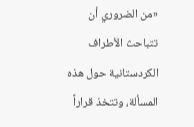«من الضروري أن تتباحث الأطراف الكردستانية حول هذه المسألة، وتتخذ قراراً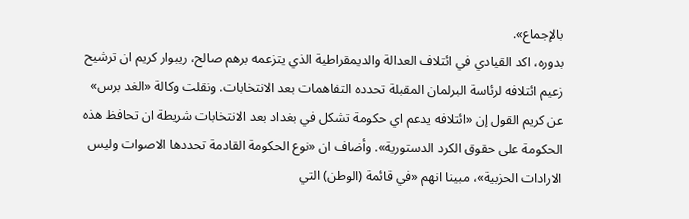بالإجماع».
بدوره، اكد القيادي في ائتلاف العدالة والديمقراطية الذي يتزعمه برهم صالح، ريبوار كريم ان ترشيح زعيم ائتلافه لرئاسة البرلمان المقبلة تحدده التفاهمات بعد الانتخابات. ونقلت وكالة «الغد برس» عن كريم القول إن «ائتلافه يدعم اي حكومة تشكل في بغداد بعد الانتخابات شريطة ان تحافظ هذه الحكومة على حقوق الكرد الدستورية». وأضاف ان «نوع الحكومة القادمة تحددها الاصوات وليس الارادات الحزبية»، مبينا انهم «في قائمة (الوطن) التي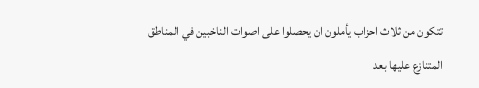تتكون من ثلاث احزاب يأملون ان يحصلوا على اصوات الناخبين في المناطق المتنازع عليها بعد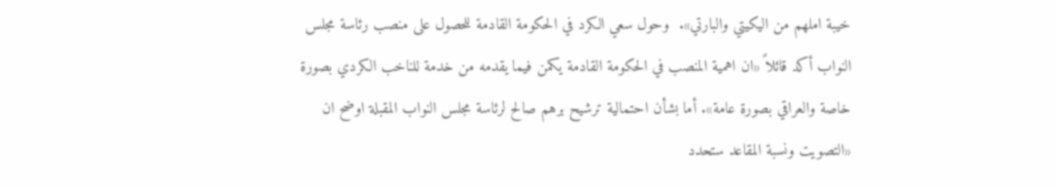خيبة املهم من اليكيتي والبارتي».  وحول سعي الكرد في الحكومة القادمة للحصول على منصب رئاسة مجلس النواب أكد قائلاً «ان اهمية المنصب في الحكومة القادمة يكمن فيما يقدمه من خدمة للناخب الكردي بصورة خاصة والعراقي بصورة عامة». أما بشأن احتمالية ترشيح برهم صالح لرئاسة مجلس النواب المقبلة اوضح ان «التصويت ونسبة المقاعد ستحدد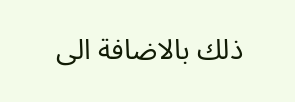ذلك بالاضافة الى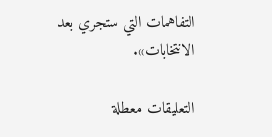التفاهمات التي ستجري بعد الانتخابات».

التعليقات معطلة